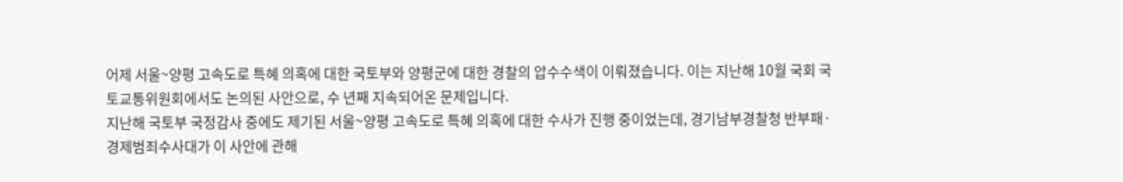어제 서울~양평 고속도로 특혜 의혹에 대한 국토부와 양평군에 대한 경찰의 압수수색이 이뤄졌습니다. 이는 지난해 10월 국회 국토교통위원회에서도 논의된 사안으로, 수 년째 지속되어온 문제입니다.
지난해 국토부 국정감사 중에도 제기된 서울~양평 고속도로 특혜 의혹에 대한 수사가 진행 중이었는데, 경기남부경찰청 반부패·경제범죄수사대가 이 사안에 관해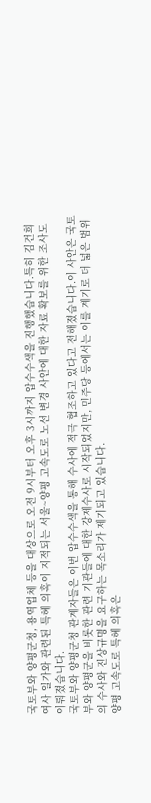국토부와 양평군청, 용역업체 등을 대상으로 오전 9시부터 오후 3시까지 압수수색을 진행했습니다.특히 김건희 여사 일가와 관련된 특혜 의혹이 지적되는 서울~양평 고속도로 노선 변경 사안에 대한 자료 확보를 위한 조사도 이뤄졌습니다.
국토부와 양평군청 관계자들은 이번 압수수색을 통해 수사에 적극 협조하고 있다고 전해졌습니다.이 사안은 국토부와 양평군을 비롯한 관련 기관들에 대한 강제수사로 시작되었지만, 민주당 등에서는 이를 계기로 더 넓은 범위의 수사와 진상규명을 요구하는 목소리가 제기되고 있습니다.
양평 고속도로 특혜 의혹은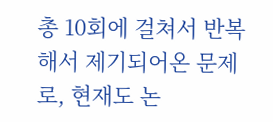총 10회에 걸쳐서 반복해서 제기되어온 문제로, 현재도 논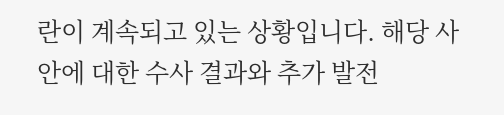란이 계속되고 있는 상황입니다. 해당 사안에 대한 수사 결과와 추가 발전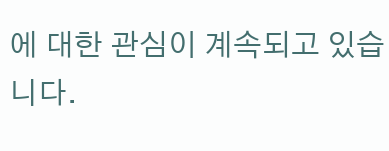에 대한 관심이 계속되고 있습니다.